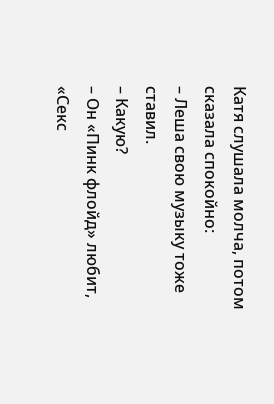Катя слушала молча, потом сказала спокойно:
– Леша свою музыку тоже ставил.
– Какую?
– Он «Пинк флойд» любит, «Секс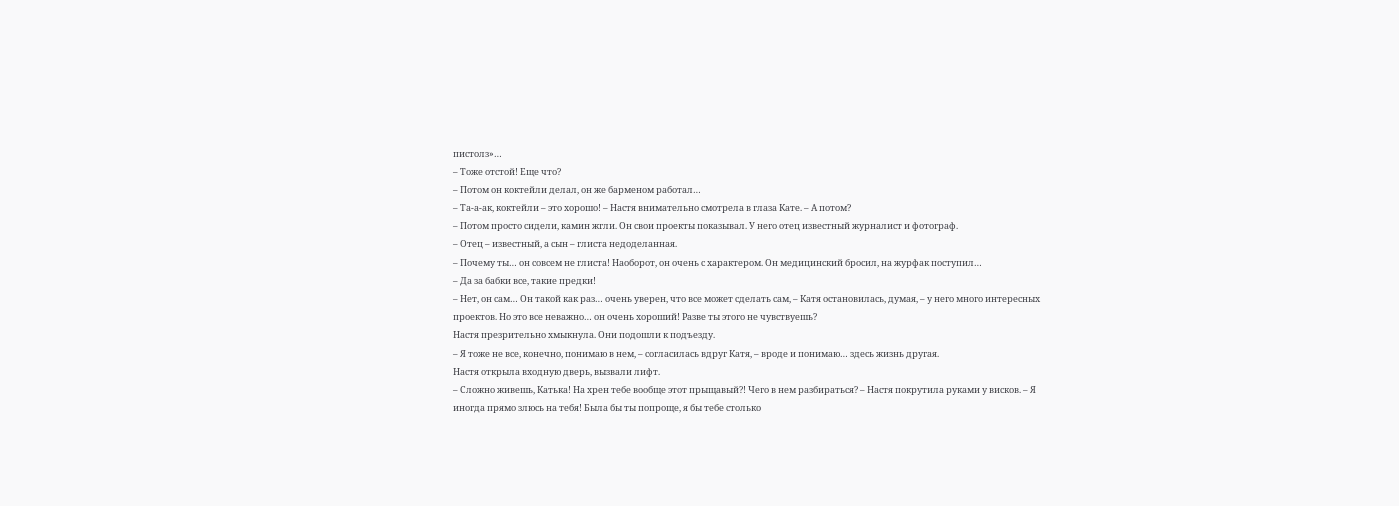пистолз»…
– Тоже отстой! Еще что?
– Потом он коктейли делал, он же барменом работал…
– Та-а-ак, коктейли – это хорошо! – Настя внимательно смотрела в глаза Кате. – А потом?
– Потом просто сидели, камин жгли. Он свои проекты показывал. У него отец известный журналист и фотограф.
– Отец – известный, а сын – глиста недоделанная.
– Почему ты… он совсем не глиста! Наоборот, он очень с характером. Он медицинский бросил, на журфак поступил…
– Да за бабки все, такие предки!
– Нет, он сам… Он такой как раз… очень уверен, что все может сделать сам, – Катя остановилась, думая, – у него много интересных проектов. Но это все неважно… он очень хороший! Разве ты этого не чувствуешь?
Настя презрительно хмыкнула. Они подошли к подъезду.
– Я тоже не все, конечно, понимаю в нем, – согласилась вдруг Катя, – вроде и понимаю… здесь жизнь другая.
Настя открыла входную дверь, вызвали лифт.
– Сложно живешь, Катька! На хрен тебе вообще этот прыщавый?! Чего в нем разбираться? – Настя покрутила руками у висков. – Я иногда прямо злюсь на тебя! Была бы ты попроще, я бы тебе столько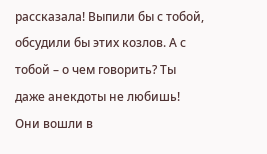рассказала! Выпили бы с тобой, обсудили бы этих козлов. А с тобой – о чем говорить? Ты даже анекдоты не любишь!
Они вошли в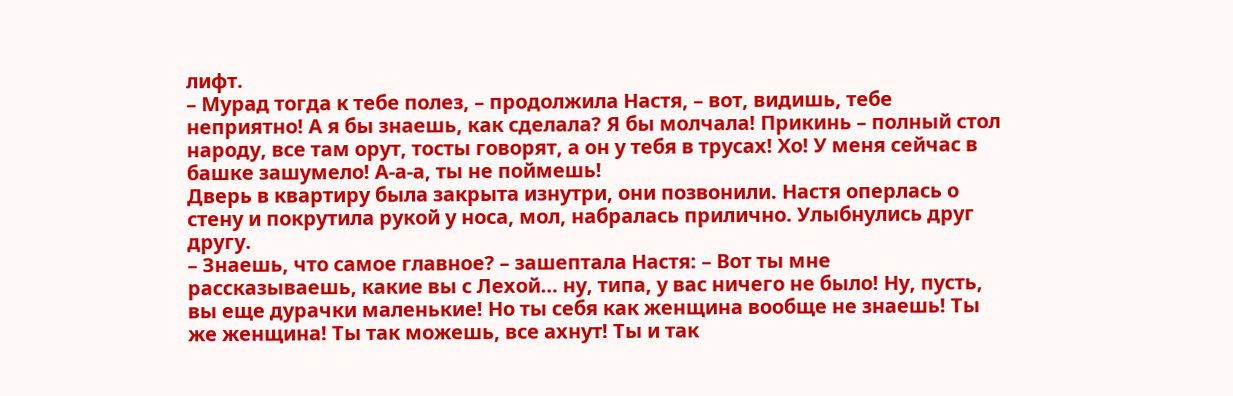лифт.
– Мурад тогда к тебе полез, – продолжила Настя, – вот, видишь, тебе неприятно! А я бы знаешь, как сделала? Я бы молчала! Прикинь – полный стол народу, все там орут, тосты говорят, а он у тебя в трусах! Хо! У меня сейчас в башке зашумело! А-а-а, ты не поймешь!
Дверь в квартиру была закрыта изнутри, они позвонили. Настя оперлась о стену и покрутила рукой у носа, мол, набралась прилично. Улыбнулись друг другу.
– Знаешь, что самое главное? – зашептала Настя: – Вот ты мне рассказываешь, какие вы с Лехой… ну, типа, у вас ничего не было! Ну, пусть, вы еще дурачки маленькие! Но ты себя как женщина вообще не знаешь! Ты же женщина! Ты так можешь, все ахнут! Ты и так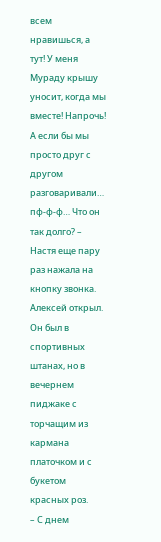всем нравишься, а тут! У меня Мураду крышу уносит, когда мы вместе! Напрочь! А если бы мы просто друг с другом разговаривали… пф-ф-ф… Что он так долго? – Настя еще пару раз нажала на кнопку звонка.
Алексей открыл. Он был в спортивных штанах, но в вечернем пиджаке с торчащим из кармана платочком и с букетом красных роз.
– С днем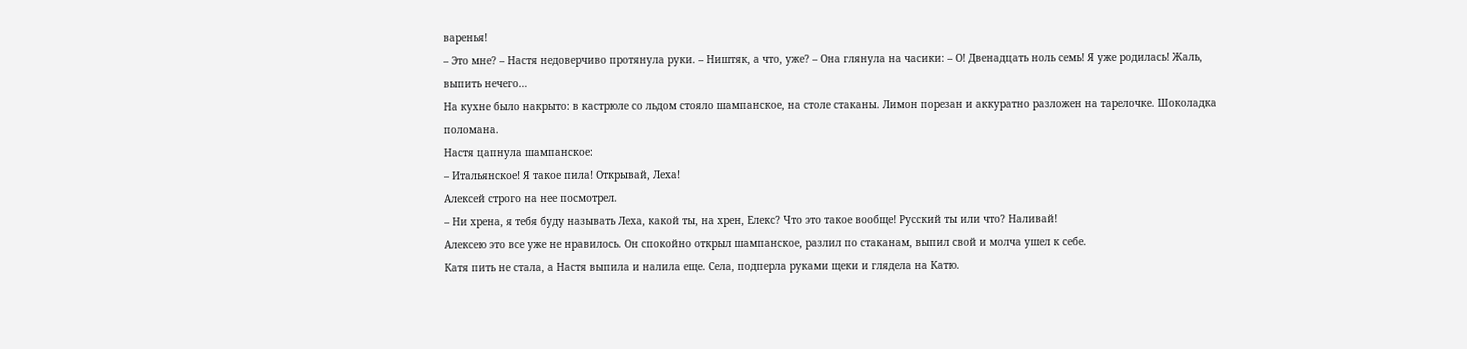варенья!
– Это мне? – Настя недоверчиво протянула руки. – Ништяк, а что, уже? – Она глянула на часики: – О! Двенадцать ноль семь! Я уже родилась! Жаль, выпить нечего…
На кухне было накрыто: в кастрюле со льдом стояло шампанское, на столе стаканы. Лимон порезан и аккуратно разложен на тарелочке. Шоколадка поломана.
Настя цапнула шампанское:
– Итальянское! Я такое пила! Открывай, Леха!
Алексей строго на нее посмотрел.
– Ни хрена, я тебя буду называть Леха, какой ты, на хрен, Елекс? Что это такое вообще! Русский ты или что? Наливай!
Алексею это все уже не нравилось. Он спокойно открыл шампанское, разлил по стаканам, выпил свой и молча ушел к себе.
Катя пить не стала, а Настя выпила и налила еще. Села, подперла руками щеки и глядела на Катю.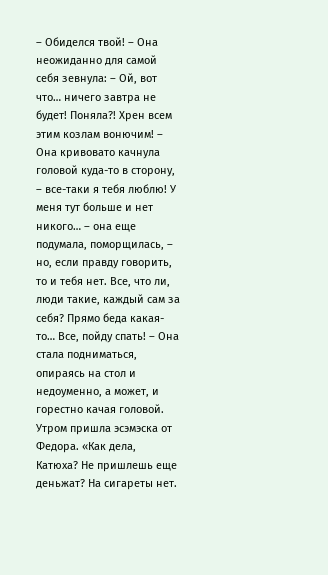– Обиделся твой! – Она неожиданно для самой себя зевнула: – Ой, вот что… ничего завтра не будет! Поняла?! Хрен всем этим козлам вонючим! – Она кривовато качнула головой куда-то в сторону, – все-таки я тебя люблю! У меня тут больше и нет никого… – она еще подумала, поморщилась, – но, если правду говорить, то и тебя нет. Все, что ли, люди такие, каждый сам за себя? Прямо беда какая-то… Все, пойду спать! – Она стала подниматься, опираясь на стол и недоуменно, а может, и горестно качая головой.
Утром пришла эсэмэска от Федора. «Как дела, Катюха? Не пришлешь еще деньжат? На сигареты нет.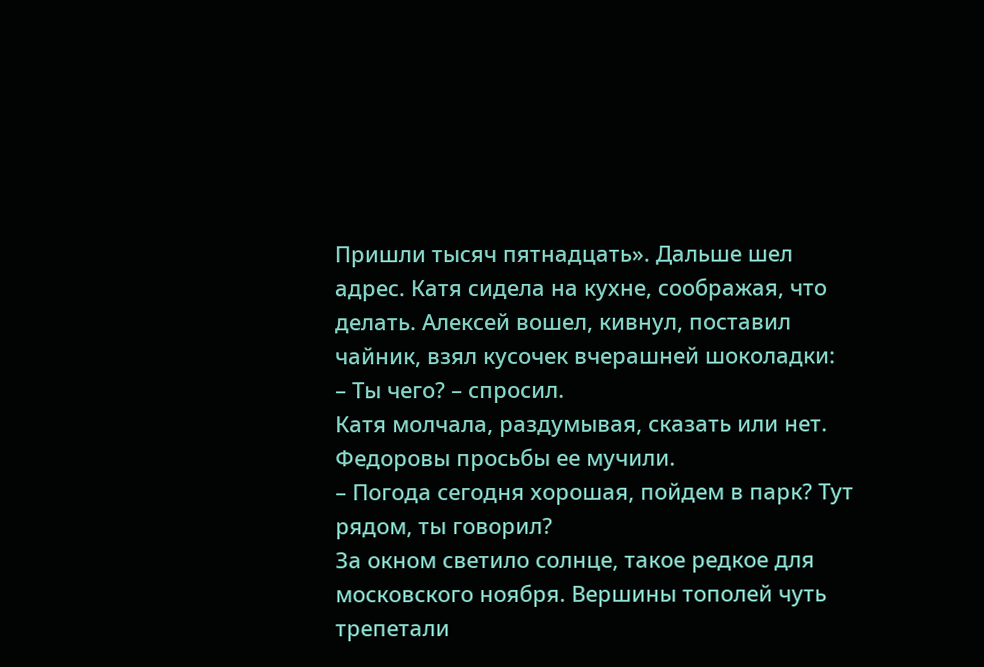Пришли тысяч пятнадцать». Дальше шел адрес. Катя сидела на кухне, соображая, что делать. Алексей вошел, кивнул, поставил чайник, взял кусочек вчерашней шоколадки:
– Ты чего? – спросил.
Катя молчала, раздумывая, сказать или нет. Федоровы просьбы ее мучили.
– Погода сегодня хорошая, пойдем в парк? Тут рядом, ты говорил?
За окном светило солнце, такое редкое для московского ноября. Вершины тополей чуть трепетали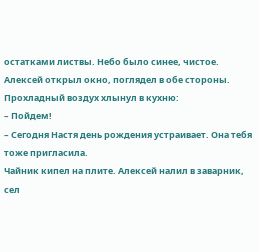остатками листвы. Небо было синее, чистое. Алексей открыл окно, поглядел в обе стороны. Прохладный воздух хлынул в кухню:
– Пойдем!
– Сегодня Настя день рождения устраивает. Она тебя тоже пригласила.
Чайник кипел на плите. Алексей налил в заварник, сел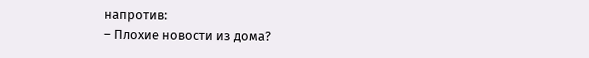напротив:
– Плохие новости из дома?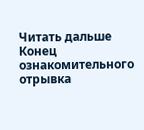Читать дальше
Конец ознакомительного отрывка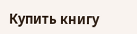Купить книгу